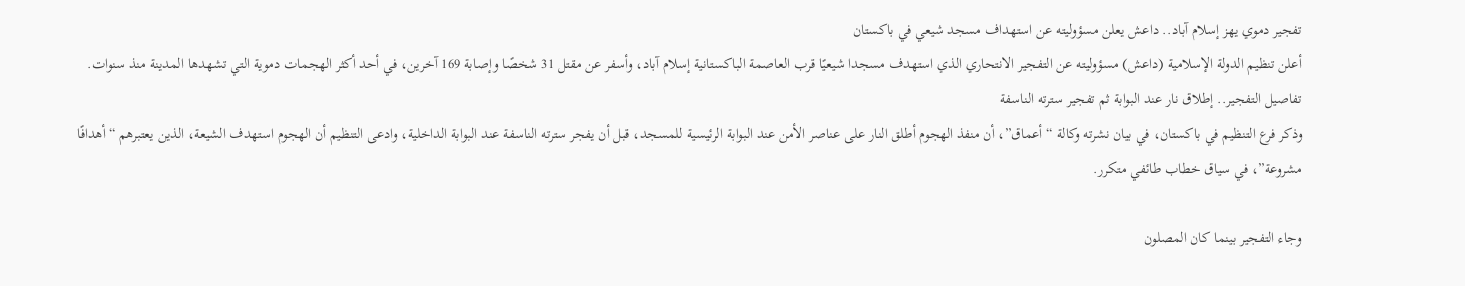تفجير دموي يهز إسلام آباد.. داعش يعلن مسؤوليته عن استهداف مسجد شيعي في باكستان
أعلن تنظيم الدولة الإسلامية (داعش) مسؤوليته عن التفجير الانتحاري الذي استهدف مسجدا شيعيًا قرب العاصمة الباكستانية إسلام آباد، وأسفر عن مقتل 31 شخصًا وإصابة 169 آخرين، في أحد أكثر الهجمات دموية التي تشهدها المدينة منذ سنوات.
تفاصيل التفجير.. إطلاق نار عند البوابة ثم تفجير سترته الناسفة
وذكر فرع التنظيم في باكستان، في بيان نشرته وكالة “أعماق”، أن منفذ الهجوم أطلق النار على عناصر الأمن عند البوابة الرئيسية للمسجد، قبل أن يفجر سترته الناسفة عند البوابة الداخلية، وادعى التنظيم أن الهجوم استهدف الشيعة، الذين يعتبرهم “أهدافًا مشروعة”، في سياق خطاب طائفي متكرر.

وجاء التفجير بينما كان المصلون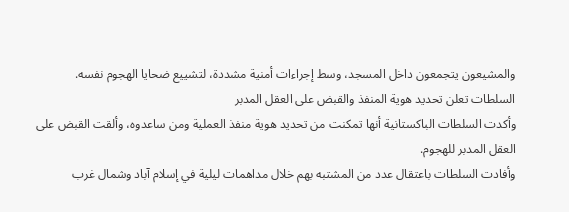والمشيعون يتجمعون داخل المسجد، وسط إجراءات أمنية مشددة، لتشييع ضحايا الهجوم نفسه.
السلطات تعلن تحديد هوية المنفذ والقبض على العقل المدبر
وأكدت السلطات الباكستانية أنها تمكنت من تحديد هوية منفذ العملية ومن ساعدوه، وألقت القبض على العقل المدبر للهجوم.
وأفادت السلطات باعتقال عدد من المشتبه بهم خلال مداهمات ليلية في إسلام آباد وشمال غرب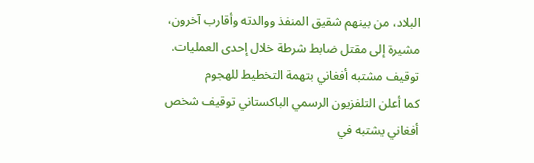البلاد، من بينهم شقيق المنفذ ووالدته وأقارب آخرون، مشيرة إلى مقتل ضابط شرطة خلال إحدى العمليات.
توقيف مشتبه أفغاني بتهمة التخطيط للهجوم
كما أعلن التلفزيون الرسمي الباكستاني توقيف شخص أفغاني يشتبه في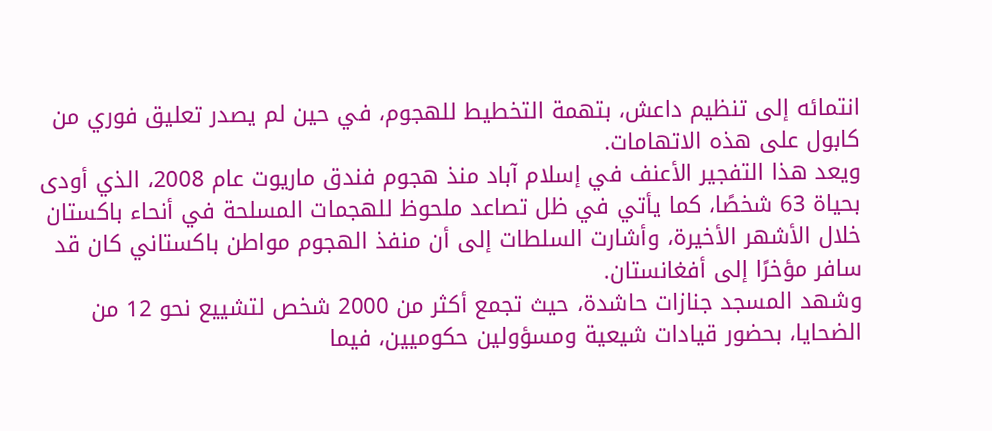انتمائه إلى تنظيم داعش، بتهمة التخطيط للهجوم، في حين لم يصدر تعليق فوري من كابول على هذه الاتهامات.
ويعد هذا التفجير الأعنف في إسلام آباد منذ هجوم فندق ماريوت عام 2008، الذي أودى بحياة 63 شخصًا، كما يأتي في ظل تصاعد ملحوظ للهجمات المسلحة في أنحاء باكستان خلال الأشهر الأخيرة، وأشارت السلطات إلى أن منفذ الهجوم مواطن باكستاني كان قد سافر مؤخرًا إلى أفغانستان.
وشهد المسجد جنازات حاشدة، حيث تجمع أكثر من 2000 شخص لتشييع نحو 12 من الضحايا، بحضور قيادات شيعية ومسؤولين حكوميين، فيما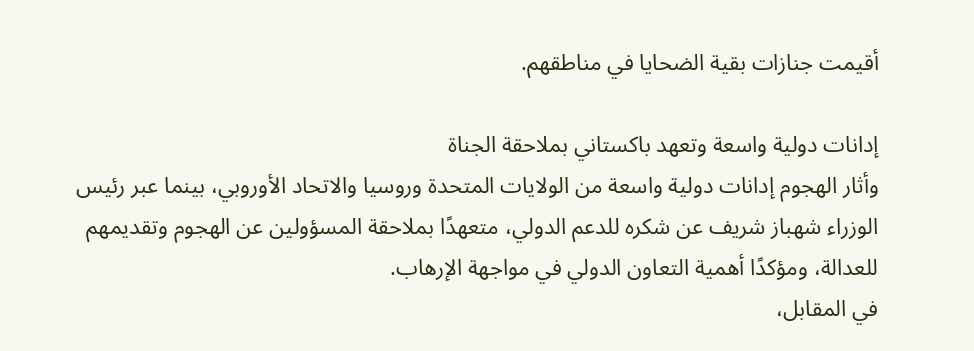أقيمت جنازات بقية الضحايا في مناطقهم.

إدانات دولية واسعة وتعهد باكستاني بملاحقة الجناة
وأثار الهجوم إدانات دولية واسعة من الولايات المتحدة وروسيا والاتحاد الأوروبي، بينما عبر رئيس الوزراء شهباز شريف عن شكره للدعم الدولي، متعهدًا بملاحقة المسؤولين عن الهجوم وتقديمهم للعدالة، ومؤكدًا أهمية التعاون الدولي في مواجهة الإرهاب.
في المقابل،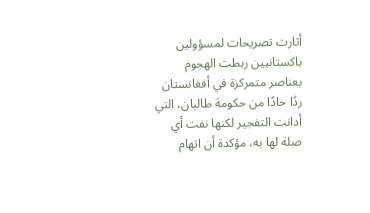أثارت تصريحات لمسؤولين باكستانيين ربطت الهجوم بعناصر متمركزة في أفغانستان ردًا حادًا من حكومة طالبان، التي أدانت التفجير لكنها نفت أي صلة لها به، مؤكدة أن اتهام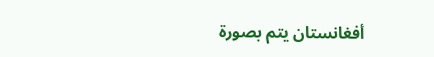أفغانستان يتم بصورة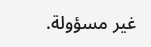غير مسؤولة.